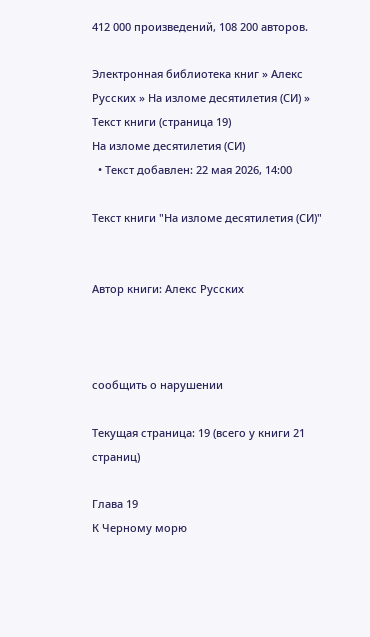412 000 произведений, 108 200 авторов.

Электронная библиотека книг » Алекс Русских » На изломе десятилетия (СИ) » Текст книги (страница 19)
На изломе десятилетия (СИ)
  • Текст добавлен: 22 мая 2026, 14:00

Текст книги "На изломе десятилетия (СИ)"


Автор книги: Алекс Русских



сообщить о нарушении

Текущая страница: 19 (всего у книги 21 страниц)

Глава 19
К Черному морю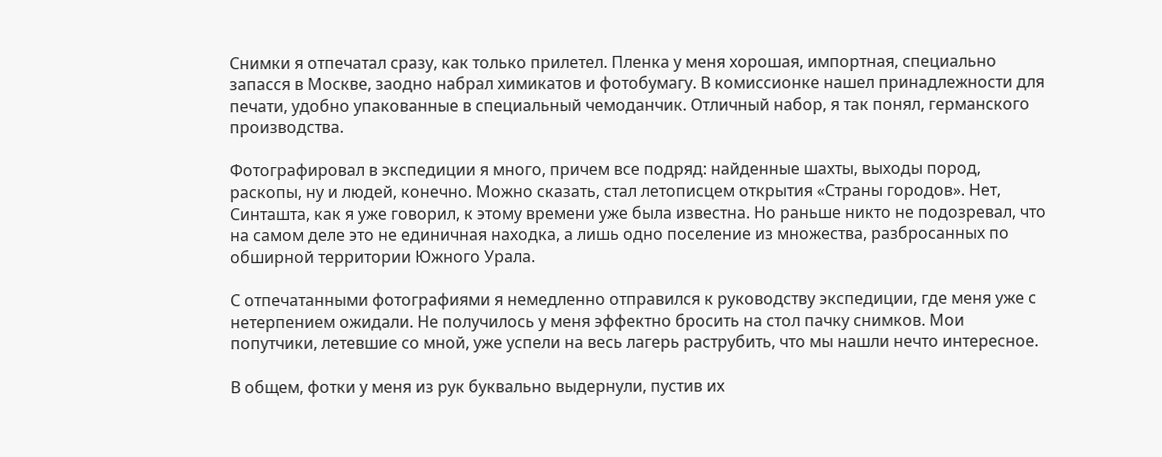Снимки я отпечатал сразу, как только прилетел. Пленка у меня хорошая, импортная, специально запасся в Москве, заодно набрал химикатов и фотобумагу. В комиссионке нашел принадлежности для печати, удобно упакованные в специальный чемоданчик. Отличный набор, я так понял, германского производства.

Фотографировал в экспедиции я много, причем все подряд: найденные шахты, выходы пород, раскопы, ну и людей, конечно. Можно сказать, стал летописцем открытия «Страны городов». Нет, Синташта, как я уже говорил, к этому времени уже была известна. Но раньше никто не подозревал, что на самом деле это не единичная находка, а лишь одно поселение из множества, разбросанных по обширной территории Южного Урала.

С отпечатанными фотографиями я немедленно отправился к руководству экспедиции, где меня уже с нетерпением ожидали. Не получилось у меня эффектно бросить на стол пачку снимков. Мои попутчики, летевшие со мной, уже успели на весь лагерь раструбить, что мы нашли нечто интересное.

В общем, фотки у меня из рук буквально выдернули, пустив их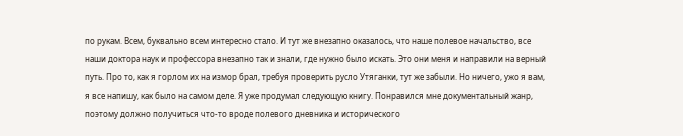по рукам. Всем, буквально всем интересно стало. И тут же внезапно оказалось, что наше полевое начальство, все наши доктора наук и профессора внезапно так и знали, где нужно было искать. Это они меня и направили на верный путь. Про то, как я горлом их на измор брал, требуя проверить русло Утяганки, тут же забыли. Но ничего, ужо я вам, я все напишу, как было на самом деле. Я уже продумал следующую книгу. Понравился мне документальный жанр, поэтому должно получиться что-то вроде полевого дневника и исторического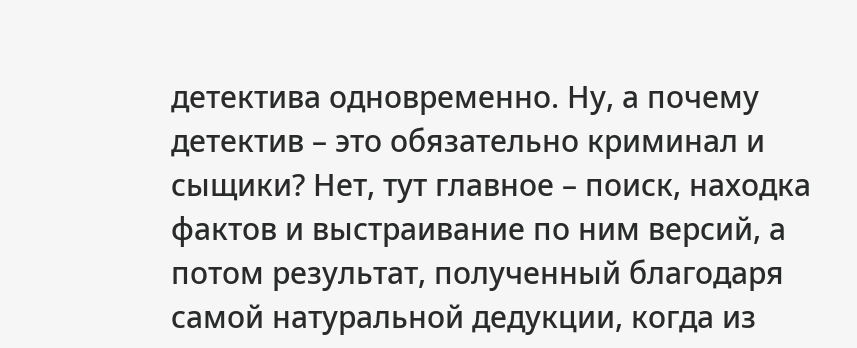детектива одновременно. Ну, а почему детектив – это обязательно криминал и сыщики? Нет, тут главное – поиск, находка фактов и выстраивание по ним версий, а потом результат, полученный благодаря самой натуральной дедукции, когда из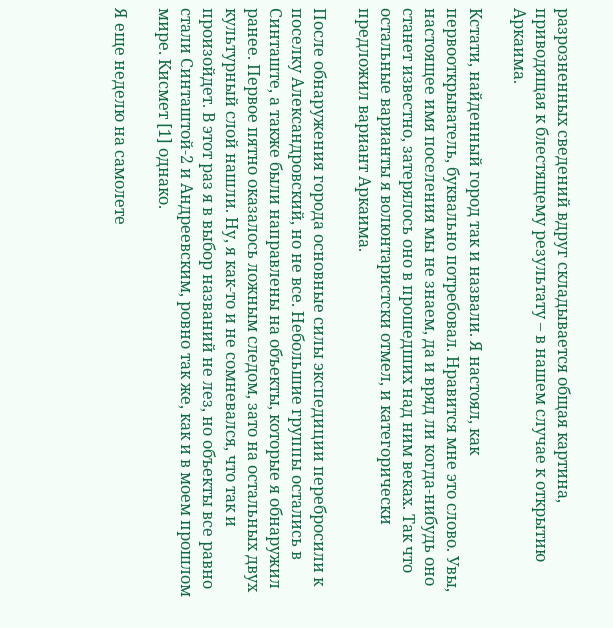разрозненных сведений вдруг складывается общая картина, приводящая к блестящему результату – в нашем случае к открытию Аркаима.

Кстати, найденный город так и назвали. Я настоял, как первооткрыватель, буквально потребовал. Нравится мне это слово. Увы, настоящее имя поселения мы не знаем, да и вряд ли когда-нибудь оно станет известно, затерялось оно в прошедших над ним веках. Так что остальные варианты я волюнтаристски отмел, и категорически предложил вариант Аркаима.

После обнаружения города основные силы экспедиции перебросили к поселку Александровский, но не все. Небольшие группы остались в Синташте, а также были направлены на объекты, которые я обнаружил ранее. Первое пятно оказалось ложным следом, зато на остальных двух культурный слой нашли. Ну, я как-то и не сомневался, что так и произойдет. В этот раз я в выбор названий не лез, но объекты все равно стали Синташтой-2 и Андреевским, ровно так же, как и в моем прошлом мире. Кисмет [1] однако.

Я еще неделю на самолете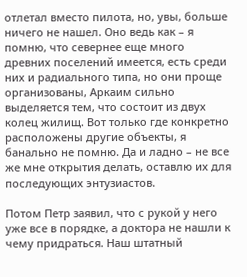отлетал вместо пилота, но, увы, больше ничего не нашел. Оно ведь как – я помню, что севернее еще много древних поселений имеется, есть среди них и радиального типа, но они проще организованы, Аркаим сильно выделяется тем, что состоит из двух колец жилищ. Вот только где конкретно расположены другие объекты, я банально не помню. Да и ладно – не все же мне открытия делать, оставлю их для последующих энтузиастов.

Потом Петр заявил, что с рукой у него уже все в порядке, а доктора не нашли к чему придраться. Наш штатный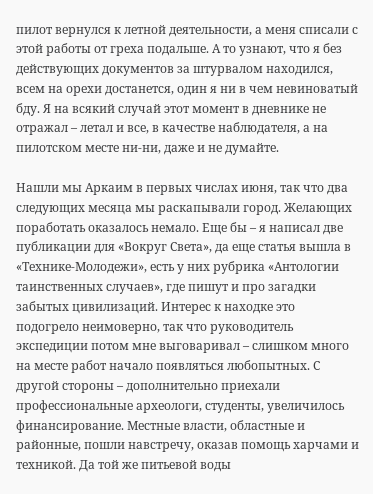пилот вернулся к летной деятельности, а меня списали с этой работы от греха подальше. А то узнают, что я без действующих документов за штурвалом находился, всем на орехи достанется, один я ни в чем невиноватый бду. Я на всякий случай этот момент в дневнике не отражал – летал и все, в качестве наблюдателя, а на пилотском месте ни-ни, даже и не думайте.

Нашли мы Аркаим в первых числах июня, так что два следующих месяца мы раскапывали город. Желающих поработать оказалось немало. Еще бы – я написал две публикации для «Вокруг Света», да еще статья вышла в «Технике-Молодежи», есть у них рубрика «Антологии таинственных случаев», где пишут и про загадки забытых цивилизаций. Интерес к находке это подогрело неимоверно, так что руководитель экспедиции потом мне выговаривал – слишком много на месте работ начало появляться любопытных. С другой стороны – дополнительно приехали профессиональные археологи, студенты, увеличилось финансирование. Местные власти, областные и районные, пошли навстречу, оказав помощь харчами и техникой. Да той же питьевой воды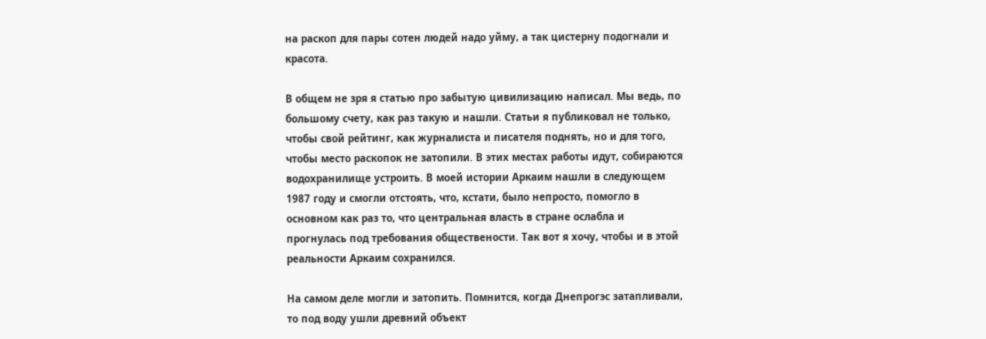на раскоп для пары сотен людей надо уйму, а так цистерну подогнали и красота.

В общем не зря я статью про забытую цивилизацию написал. Мы ведь, по большому счету, как раз такую и нашли. Статьи я публиковал не только, чтобы свой рейтинг, как журналиста и писателя поднять, но и для того, чтобы место раскопок не затопили. В этих местах работы идут, собираются водохранилище устроить. В моей истории Аркаим нашли в следующем 1987 году и смогли отстоять, что, кстати, было непросто, помогло в основном как раз то, что центральная власть в стране ослабла и прогнулась под требования обществености. Так вот я хочу, чтобы и в этой реальности Аркаим сохранился.

На самом деле могли и затопить. Помнится, когда Днепрогэс затапливали, то под воду ушли древний объект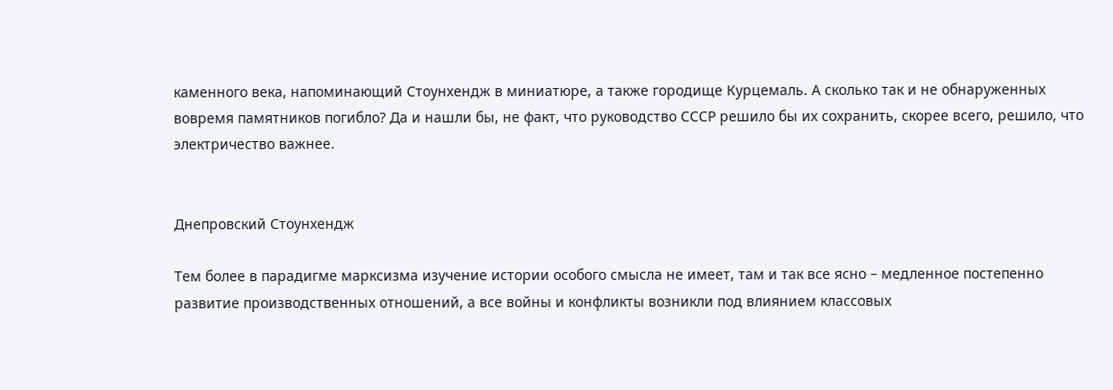каменного века, напоминающий Стоунхендж в миниатюре, а также городище Курцемаль. А сколько так и не обнаруженных вовремя памятников погибло? Да и нашли бы, не факт, что руководство СССР решило бы их сохранить, скорее всего, решило, что электричество важнее.


Днепровский Стоунхендж

Тем более в парадигме марксизма изучение истории особого смысла не имеет, там и так все ясно – медленное постепенно развитие производственных отношений, а все войны и конфликты возникли под влиянием классовых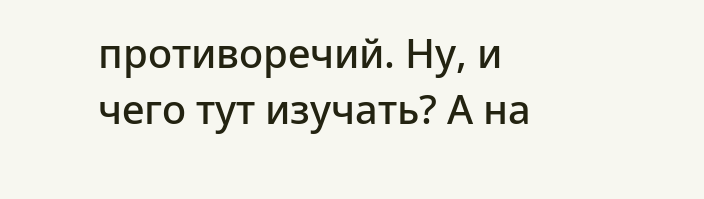противоречий. Ну, и чего тут изучать? А на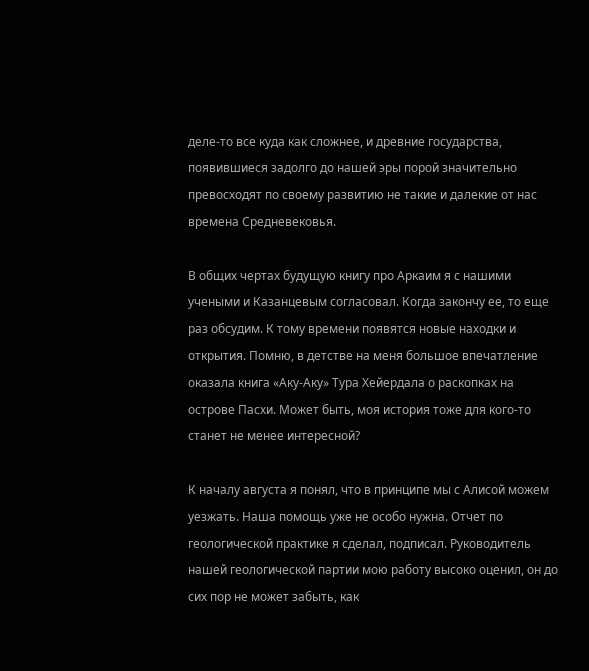деле-то все куда как сложнее, и древние государства, появившиеся задолго до нашей эры порой значительно превосходят по своему развитию не такие и далекие от нас времена Средневековья.

В общих чертах будущую книгу про Аркаим я с нашими учеными и Казанцевым согласовал. Когда закончу ее, то еще раз обсудим. К тому времени появятся новые находки и открытия. Помню, в детстве на меня большое впечатление оказала книга «Аку-Аку» Тура Хейердала о раскопках на острове Пасхи. Может быть, моя история тоже для кого-то станет не менее интересной?

К началу августа я понял, что в принципе мы с Алисой можем уезжать. Наша помощь уже не особо нужна. Отчет по геологической практике я сделал, подписал. Руководитель нашей геологической партии мою работу высоко оценил, он до сих пор не может забыть, как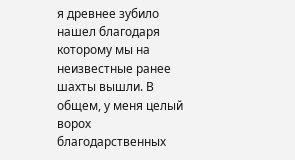я древнее зубило нашел благодаря которому мы на неизвестные ранее шахты вышли. В общем, у меня целый ворох благодарственных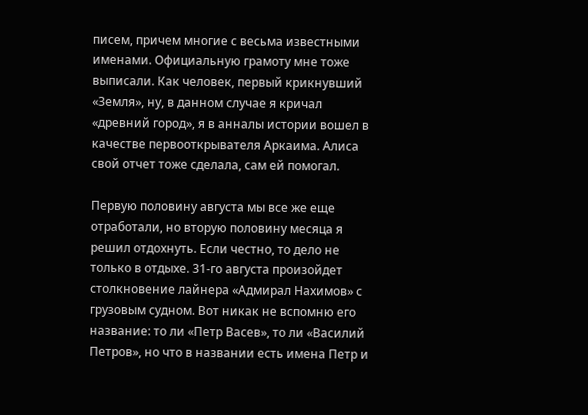писем, причем многие с весьма известными именами. Официальную грамоту мне тоже выписали. Как человек, первый крикнувший «Земля», ну, в данном случае я кричал «древний город», я в анналы истории вошел в качестве первооткрывателя Аркаима. Алиса свой отчет тоже сделала, сам ей помогал.

Первую половину августа мы все же еще отработали, но вторую половину месяца я решил отдохнуть. Если честно, то дело не только в отдыхе. 31-го августа произойдет столкновение лайнера «Адмирал Нахимов» с грузовым судном. Вот никак не вспомню его название: то ли «Петр Васев», то ли «Василий Петров», но что в названии есть имена Петр и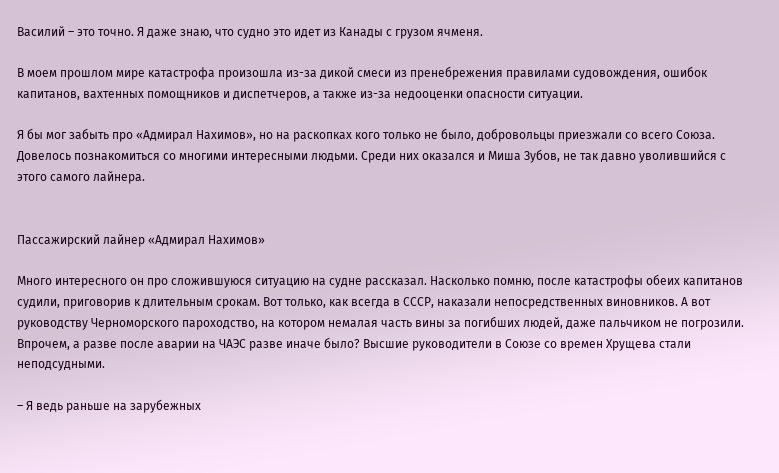Василий – это точно. Я даже знаю, что судно это идет из Канады с грузом ячменя.

В моем прошлом мире катастрофа произошла из-за дикой смеси из пренебрежения правилами судовождения, ошибок капитанов, вахтенных помощников и диспетчеров, а также из-за недооценки опасности ситуации.

Я бы мог забыть про «Адмирал Нахимов», но на раскопках кого только не было, добровольцы приезжали со всего Союза. Довелось познакомиться со многими интересными людьми. Среди них оказался и Миша Зубов, не так давно уволившийся с этого самого лайнера.


Пассажирский лайнер «Адмирал Нахимов»

Много интересного он про сложившуюся ситуацию на судне рассказал. Насколько помню, после катастрофы обеих капитанов судили, приговорив к длительным срокам. Вот только, как всегда в СССР, наказали непосредственных виновников. А вот руководству Черноморского пароходство, на котором немалая часть вины за погибших людей, даже пальчиком не погрозили. Впрочем, а разве после аварии на ЧАЭС разве иначе было? Высшие руководители в Союзе со времен Хрущева стали неподсудными.

– Я ведь раньше на зарубежных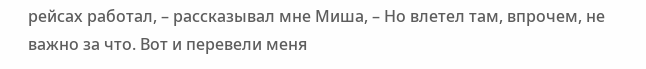рейсах работал, – рассказывал мне Миша, – Но влетел там, впрочем, не важно за что. Вот и перевели меня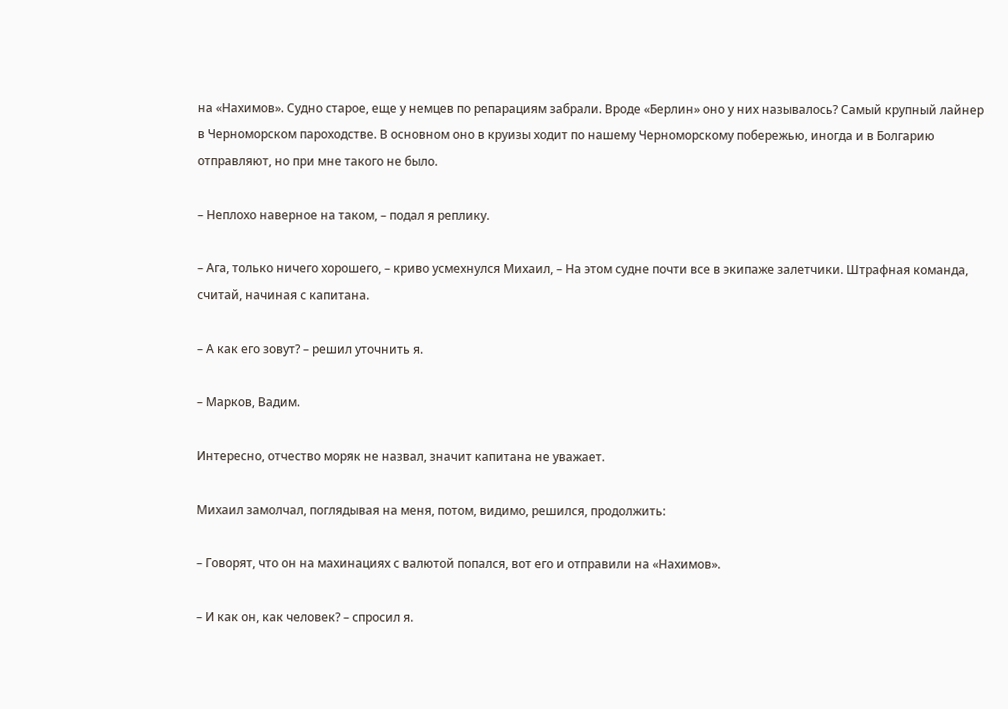на «Нахимов». Судно старое, еще у немцев по репарациям забрали. Вроде «Берлин» оно у них называлось? Самый крупный лайнер в Черноморском пароходстве. В основном оно в круизы ходит по нашему Черноморскому побережью, иногда и в Болгарию отправляют, но при мне такого не было.

– Неплохо наверное на таком, – подал я реплику.

– Ага, только ничего хорошего, – криво усмехнулся Михаил, – На этом судне почти все в экипаже залетчики. Штрафная команда, считай, начиная с капитана.

– А как его зовут? – решил уточнить я.

– Марков, Вадим.

Интересно, отчество моряк не назвал, значит капитана не уважает.

Михаил замолчал, поглядывая на меня, потом, видимо, решился, продолжить:

– Говорят, что он на махинациях с валютой попался, вот его и отправили на «Нахимов».

– И как он, как человек? – спросил я.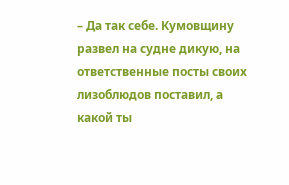– Да так себе. Кумовщину развел на судне дикую, на ответственные посты своих лизоблюдов поставил, а какой ты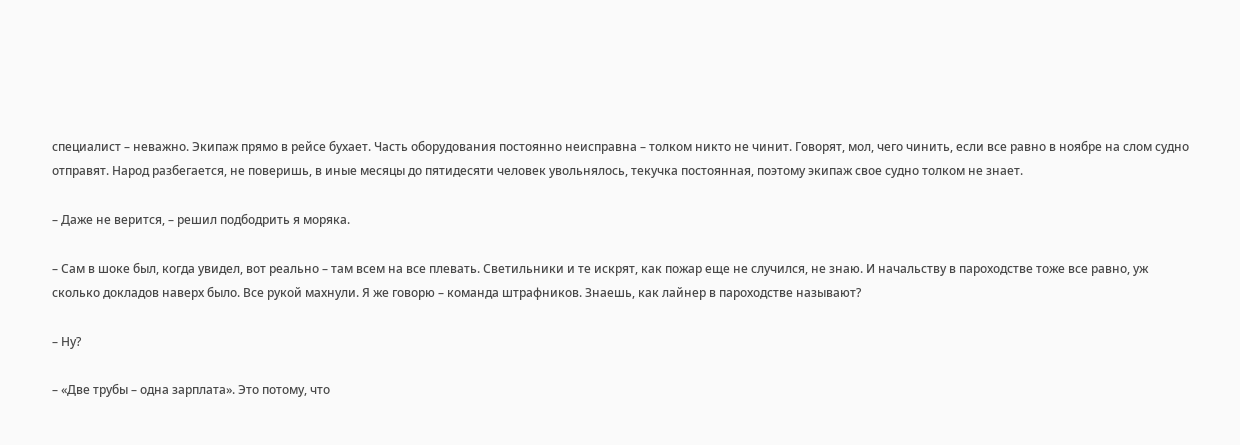специалист – неважно. Экипаж прямо в рейсе бухает. Часть оборудования постоянно неисправна – толком никто не чинит. Говорят, мол, чего чинить, если все равно в ноябре на слом судно отправят. Народ разбегается, не поверишь, в иные месяцы до пятидесяти человек увольнялось, текучка постоянная, поэтому экипаж свое судно толком не знает.

– Даже не верится, – решил подбодрить я моряка.

– Сам в шоке был, когда увидел, вот реально – там всем на все плевать. Светильники и те искрят, как пожар еще не случился, не знаю. И начальству в пароходстве тоже все равно, уж сколько докладов наверх было. Все рукой махнули. Я же говорю – команда штрафников. Знаешь, как лайнер в пароходстве называют?

– Ну?

– «Две трубы – одна зарплата». Это потому, что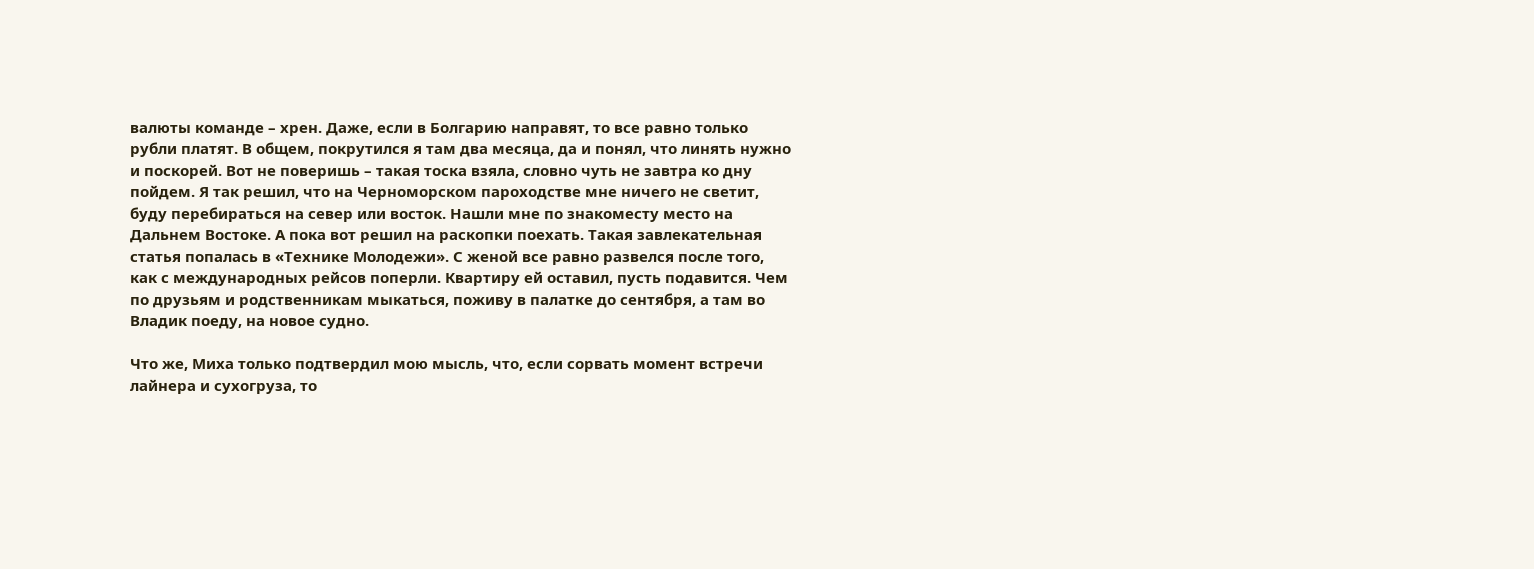валюты команде – хрен. Даже, если в Болгарию направят, то все равно только рубли платят. В общем, покрутился я там два месяца, да и понял, что линять нужно и поскорей. Вот не поверишь – такая тоска взяла, словно чуть не завтра ко дну пойдем. Я так решил, что на Черноморском пароходстве мне ничего не светит, буду перебираться на север или восток. Нашли мне по знакоместу место на Дальнем Востоке. А пока вот решил на раскопки поехать. Такая завлекательная статья попалась в «Технике Молодежи». С женой все равно развелся после того, как с международных рейсов поперли. Квартиру ей оставил, пусть подавится. Чем по друзьям и родственникам мыкаться, поживу в палатке до сентября, а там во Владик поеду, на новое судно.

Что же, Миха только подтвердил мою мысль, что, если сорвать момент встречи лайнера и сухогруза, то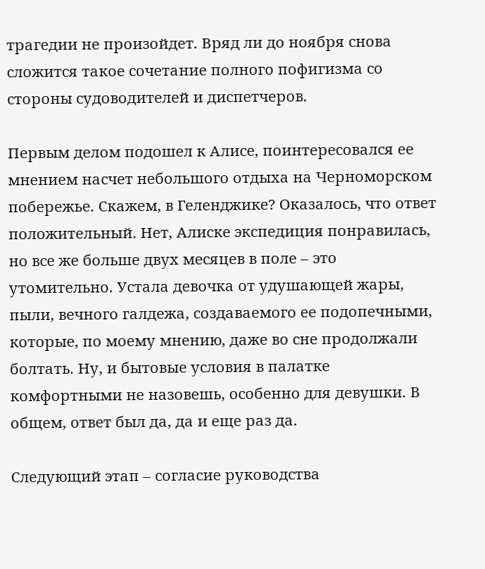трагедии не произойдет. Вряд ли до ноября снова сложится такое сочетание полного пофигизма со стороны судоводителей и диспетчеров.

Первым делом подошел к Алисе, поинтересовался ее мнением насчет небольшого отдыха на Черноморском побережье. Скажем, в Геленджике? Оказалось, что ответ положительный. Нет, Алиске экспедиция понравилась, но все же больше двух месяцев в поле – это утомительно. Устала девочка от удушающей жары, пыли, вечного галдежа, создаваемого ее подопечными, которые, по моему мнению, даже во сне продолжали болтать. Ну, и бытовые условия в палатке комфортными не назовешь, особенно для девушки. В общем, ответ был да, да и еще раз да.

Следующий этап – согласие руководства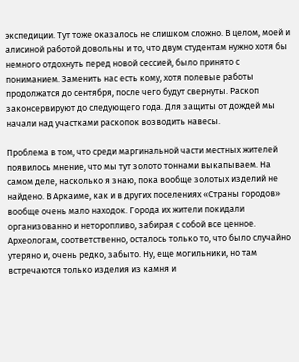экспедиции. Тут тоже оказалось не слишком сложно. В целом, моей и алисиной работой довольны и то, что двум студентам нужно хотя бы немного отдохнуть перед новой сессией, было принято с пониманием. Заменить нас есть кому, хотя полевые работы продолжатся до сентября, после чего будут свернуты. Раскоп законсервируют до следующего года. Для защиты от дождей мы начали над участками раскопок возводить навесы.

Проблема в том, что среди маргинальной части местных жителей появилось мнение, что мы тут золото тоннами выкапываем. На самом деле, насколько я знаю, пока вообще золотых изделий не найдено. В Аркаиме, как и в других поселениях «Страны городов» вообще очень мало находок. Города их жители покидали организованно и неторопливо, забирая с собой все ценное. Археологам, соответственно, осталось только то, что было случайно утеряно и, очень редко, забыто. Ну, еще могильники, но там встречаются только изделия из камня и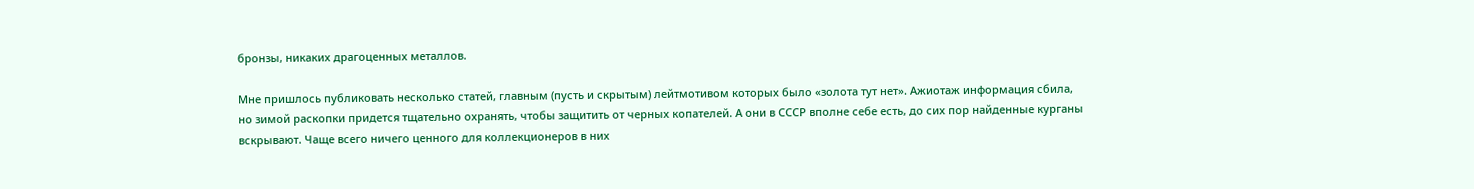бронзы, никаких драгоценных металлов.

Мне пришлось публиковать несколько статей, главным (пусть и скрытым) лейтмотивом которых было «золота тут нет». Ажиотаж информация сбила, но зимой раскопки придется тщательно охранять, чтобы защитить от черных копателей. А они в СССР вполне себе есть, до сих пор найденные курганы вскрывают. Чаще всего ничего ценного для коллекционеров в них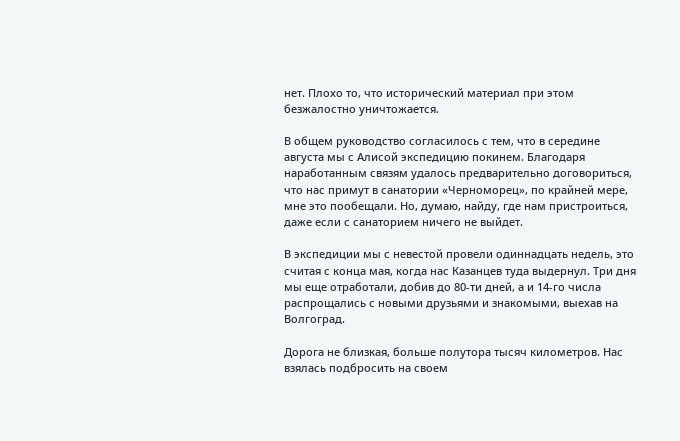нет. Плохо то, что исторический материал при этом безжалостно уничтожается.

В общем руководство согласилось с тем, что в середине августа мы с Алисой экспедицию покинем. Благодаря наработанным связям удалось предварительно договориться, что нас примут в санатории «Черноморец», по крайней мере, мне это пообещали. Но, думаю, найду, где нам пристроиться, даже если с санаторием ничего не выйдет.

В экспедиции мы с невестой провели одиннадцать недель, это считая с конца мая, когда нас Казанцев туда выдернул. Три дня мы еще отработали, добив до 80-ти дней, а и 14-го числа распрощались с новыми друзьями и знакомыми, выехав на Волгоград.

Дорога не близкая, больше полутора тысяч километров. Нас взялась подбросить на своем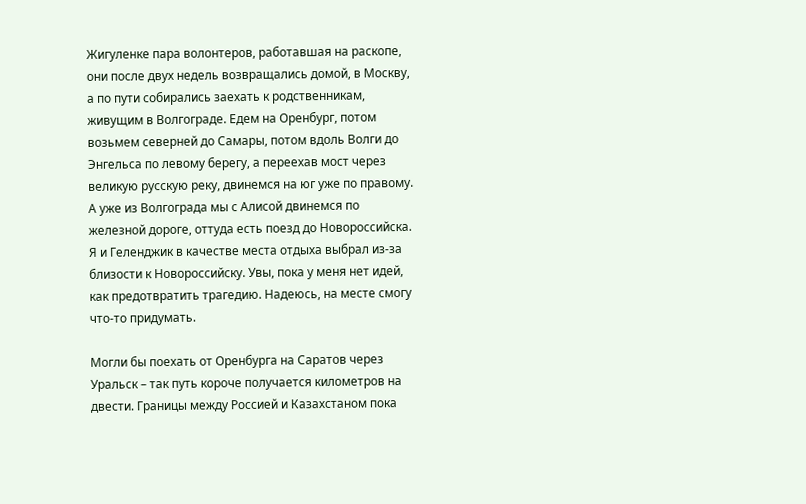Жигуленке пара волонтеров, работавшая на раскопе, они после двух недель возвращались домой, в Москву, а по пути собирались заехать к родственникам, живущим в Волгограде. Едем на Оренбург, потом возьмем северней до Самары, потом вдоль Волги до Энгельса по левому берегу, а переехав мост через великую русскую реку, двинемся на юг уже по правому. А уже из Волгограда мы с Алисой двинемся по железной дороге, оттуда есть поезд до Новороссийска. Я и Геленджик в качестве места отдыха выбрал из-за близости к Новороссийску. Увы, пока у меня нет идей, как предотвратить трагедию. Надеюсь, на месте смогу что-то придумать.

Могли бы поехать от Оренбурга на Саратов через Уральск – так путь короче получается километров на двести. Границы между Россией и Казахстаном пока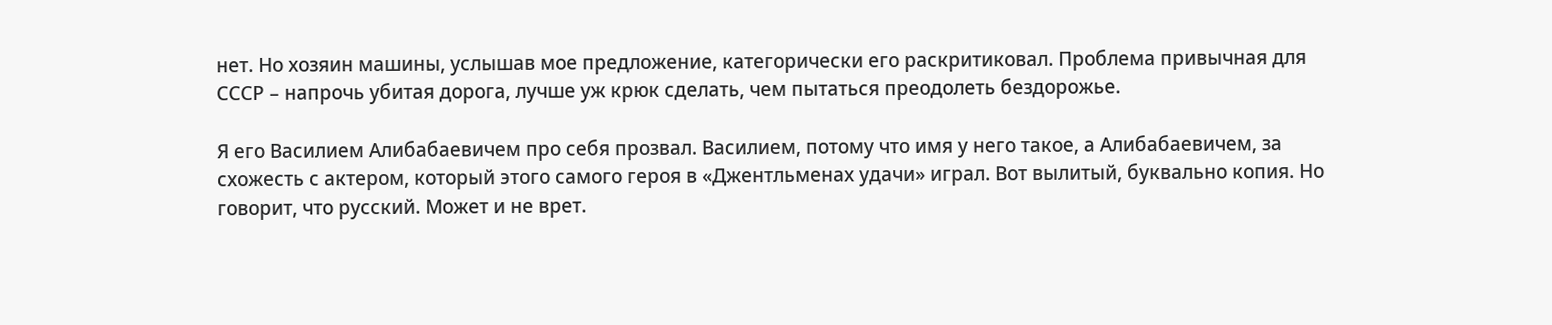нет. Но хозяин машины, услышав мое предложение, категорически его раскритиковал. Проблема привычная для СССР – напрочь убитая дорога, лучше уж крюк сделать, чем пытаться преодолеть бездорожье.

Я его Василием Алибабаевичем про себя прозвал. Василием, потому что имя у него такое, а Алибабаевичем, за схожесть с актером, который этого самого героя в «Джентльменах удачи» играл. Вот вылитый, буквально копия. Но говорит, что русский. Может и не врет.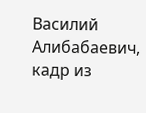Василий Алибабаевич, кадр из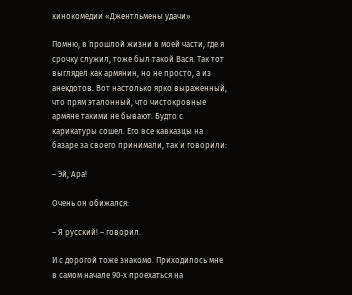кинокомедии «Джентльмены удачи»

Помню, в прошлой жизни в моей части, где я срочку служил, тоже был такой Вася. Так тот выглядел как армянин, но не просто, а из анекдотов. Вот настолько ярко выраженный, что прям эталонный, что чистокровные армяне такими не бывают. Будто с карикатуры сошел. Его все кавказцы на базаре за своего принимали, так и говорили:

– Эй, Ара!

Очень он обижался:

– Я русский! – говорил.

И с дорогой тоже знакомо. Приходилось мне в самом начале 90-х проехаться на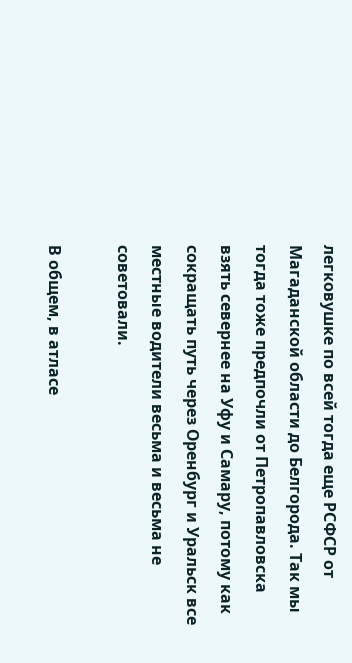легковушке по всей тогда еще РСФСР от Магаданской области до Белгорода. Так мы тогда тоже предпочли от Петропавловска взять севернее на Уфу и Самару, потому как сокращать путь через Оренбург и Уральск все местные водители весьма и весьма не советовали.

В общем, в атласе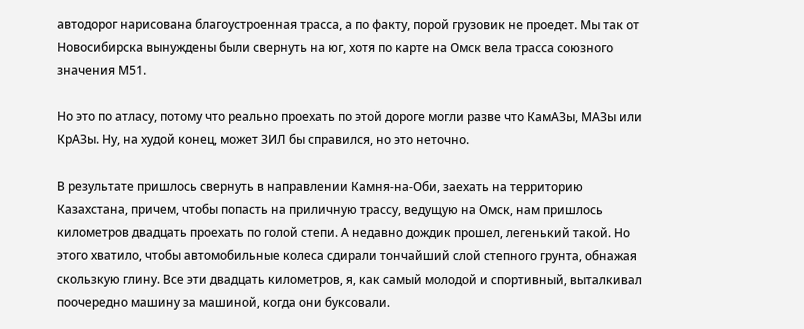автодорог нарисована благоустроенная трасса, а по факту, порой грузовик не проедет. Мы так от Новосибирска вынуждены были свернуть на юг, хотя по карте на Омск вела трасса союзного значения М51.

Но это по атласу, потому что реально проехать по этой дороге могли разве что КамАЗы, МАЗы или КрАЗы. Ну, на худой конец, может ЗИЛ бы справился, но это неточно.

В результате пришлось свернуть в направлении Камня-на-Оби, заехать на территорию Казахстана, причем, чтобы попасть на приличную трассу, ведущую на Омск, нам пришлось километров двадцать проехать по голой степи. А недавно дождик прошел, легенький такой. Но этого хватило, чтобы автомобильные колеса сдирали тончайший слой степного грунта, обнажая скользкую глину. Все эти двадцать километров, я, как самый молодой и спортивный, выталкивал поочередно машину за машиной, когда они буксовали.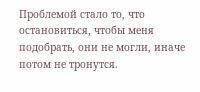Проблемой стало то, что остановиться, чтобы меня подобрать, они не могли, иначе потом не тронутся.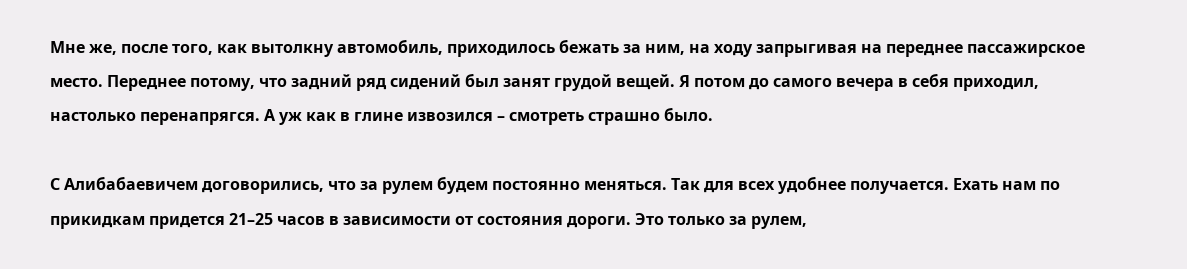Мне же, после того, как вытолкну автомобиль, приходилось бежать за ним, на ходу запрыгивая на переднее пассажирское место. Переднее потому, что задний ряд сидений был занят грудой вещей. Я потом до самого вечера в себя приходил, настолько перенапрягся. А уж как в глине извозился – смотреть страшно было.

С Алибабаевичем договорились, что за рулем будем постоянно меняться. Так для всех удобнее получается. Ехать нам по прикидкам придется 21–25 часов в зависимости от состояния дороги. Это только за рулем,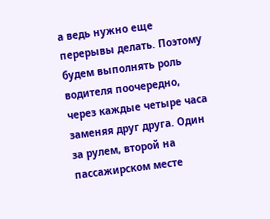а ведь нужно еще перерывы делать. Поэтому будем выполнять роль водителя поочередно, через каждые четыре часа заменяя друг друга. Один за рулем, второй на пассажирском месте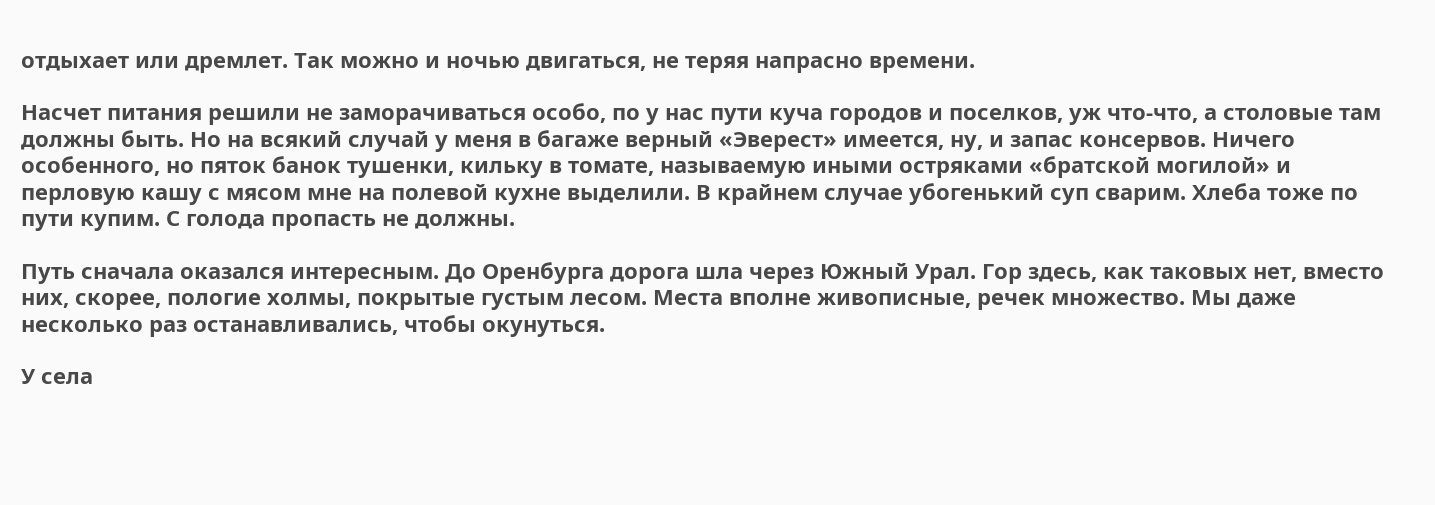отдыхает или дремлет. Так можно и ночью двигаться, не теряя напрасно времени.

Насчет питания решили не заморачиваться особо, по у нас пути куча городов и поселков, уж что-что, а столовые там должны быть. Но на всякий случай у меня в багаже верный «Эверест» имеется, ну, и запас консервов. Ничего особенного, но пяток банок тушенки, кильку в томате, называемую иными остряками «братской могилой» и перловую кашу с мясом мне на полевой кухне выделили. В крайнем случае убогенький суп сварим. Хлеба тоже по пути купим. С голода пропасть не должны.

Путь сначала оказался интересным. До Оренбурга дорога шла через Южный Урал. Гор здесь, как таковых нет, вместо них, скорее, пологие холмы, покрытые густым лесом. Места вполне живописные, речек множество. Мы даже несколько раз останавливались, чтобы окунуться.

У села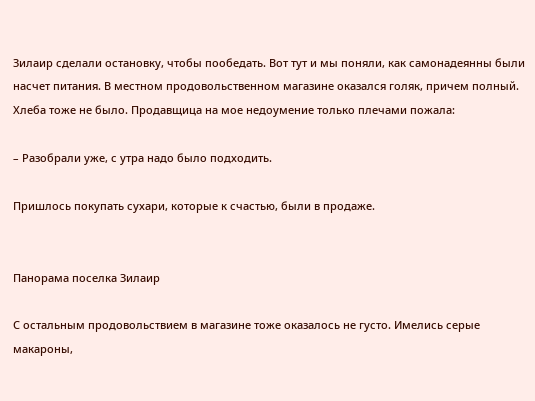Зилаир сделали остановку, чтобы пообедать. Вот тут и мы поняли, как самонадеянны были насчет питания. В местном продовольственном магазине оказался голяк, причем полный. Хлеба тоже не было. Продавщица на мое недоумение только плечами пожала:

– Разобрали уже, с утра надо было подходить.

Пришлось покупать сухари, которые к счастью, были в продаже.


Панорама поселка Зилаир

С остальным продовольствием в магазине тоже оказалось не густо. Имелись серые макароны,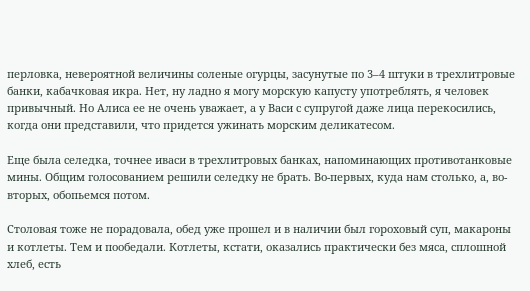перловка, невероятной величины соленые огурцы, засунутые по 3–4 штуки в трехлитровые банки, кабачковая икра. Нет, ну ладно я могу морскую капусту употреблять, я человек привычный. Но Алиса ее не очень уважает, а у Васи с супругой даже лица перекосились, когда они представили, что придется ужинать морским деликатесом.

Еще была селедка, точнее иваси в трехлитровых банках, напоминающих противотанковые мины. Общим голосованием решили селедку не брать. Во-первых, куда нам столько, а, во-вторых, обопьемся потом.

Столовая тоже не порадовала, обед уже прошел и в наличии был гороховый суп, макароны и котлеты. Тем и пообедали. Котлеты, кстати, оказались практически без мяса, сплошной хлеб, есть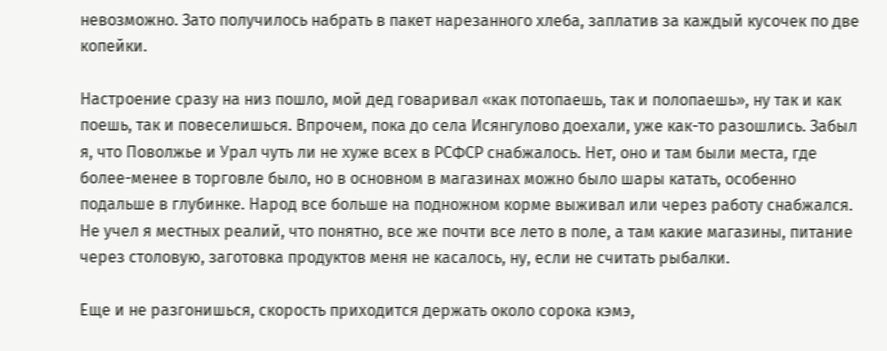невозможно. Зато получилось набрать в пакет нарезанного хлеба, заплатив за каждый кусочек по две копейки.

Настроение сразу на низ пошло, мой дед говаривал «как потопаешь, так и полопаешь», ну так и как поешь, так и повеселишься. Впрочем, пока до села Исянгулово доехали, уже как-то разошлись. Забыл я, что Поволжье и Урал чуть ли не хуже всех в РСФСР снабжалось. Нет, оно и там были места, где более-менее в торговле было, но в основном в магазинах можно было шары катать, особенно подальше в глубинке. Народ все больше на подножном корме выживал или через работу снабжался. Не учел я местных реалий, что понятно, все же почти все лето в поле, а там какие магазины, питание через столовую, заготовка продуктов меня не касалось, ну, если не считать рыбалки.

Еще и не разгонишься, скорость приходится держать около сорока кэмэ,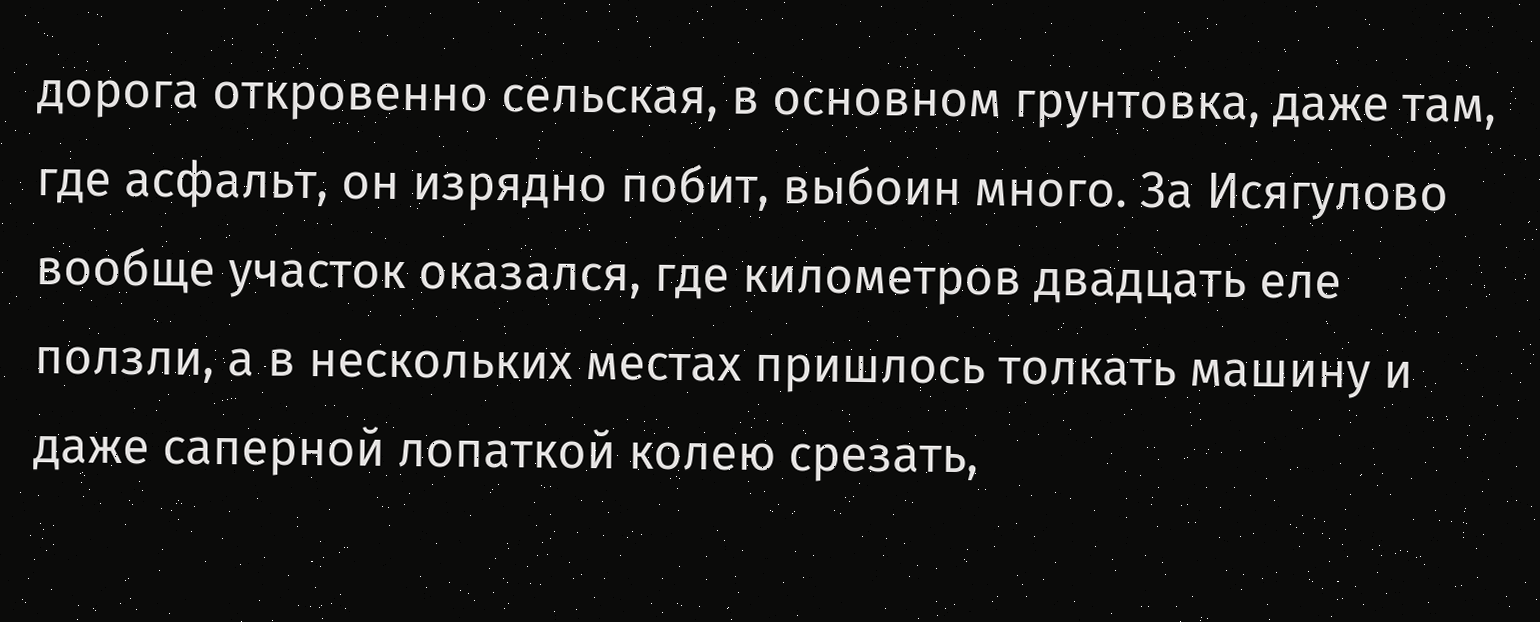дорога откровенно сельская, в основном грунтовка, даже там, где асфальт, он изрядно побит, выбоин много. За Исягулово вообще участок оказался, где километров двадцать еле ползли, а в нескольких местах пришлось толкать машину и даже саперной лопаткой колею срезать,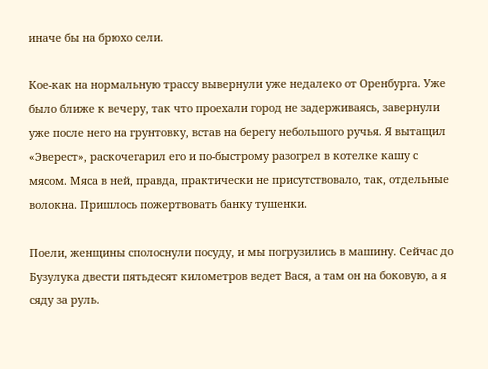иначе бы на брюхо сели.

Кое-как на нормальную трассу вывернули уже недалеко от Оренбурга. Уже было ближе к вечеру, так что проехали город не задерживаясь, завернули уже после него на грунтовку, встав на берегу небольшого ручья. Я вытащил «Эверест», раскочегарил его и по-быстрому разогрел в котелке кашу с мясом. Мяса в ней, правда, практически не присутствовало, так, отдельные волокна. Пришлось пожертвовать банку тушенки.

Поели, женщины сполоснули посуду, и мы погрузились в машину. Сейчас до Бузулука двести пятьдесят километров ведет Вася, а там он на боковую, а я сяду за руль.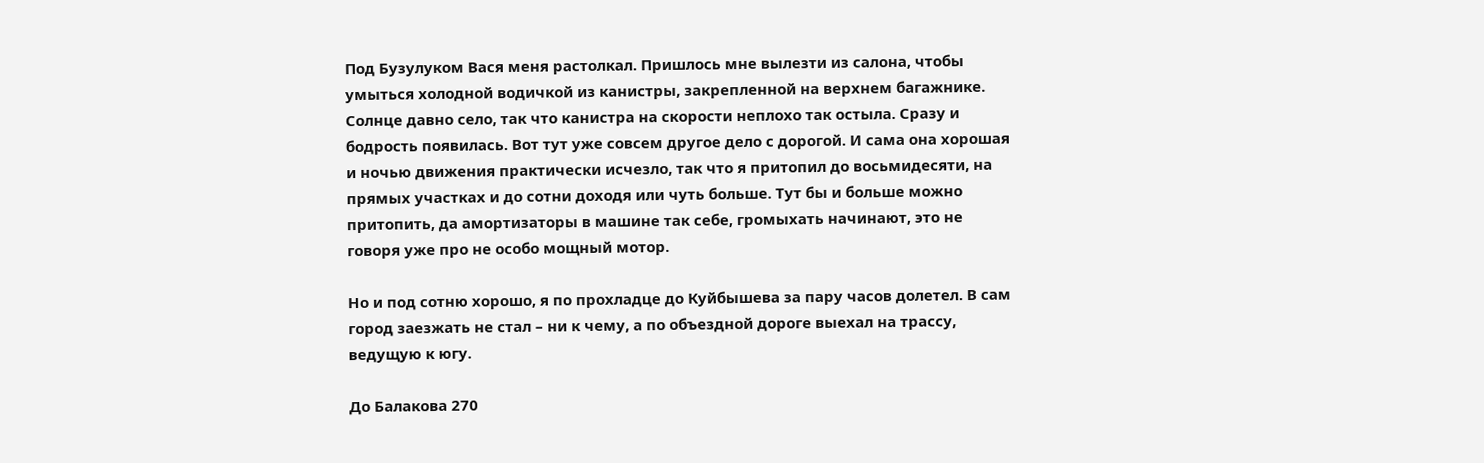Под Бузулуком Вася меня растолкал. Пришлось мне вылезти из салона, чтобы умыться холодной водичкой из канистры, закрепленной на верхнем багажнике. Солнце давно село, так что канистра на скорости неплохо так остыла. Сразу и бодрость появилась. Вот тут уже совсем другое дело с дорогой. И сама она хорошая и ночью движения практически исчезло, так что я притопил до восьмидесяти, на прямых участках и до сотни доходя или чуть больше. Тут бы и больше можно притопить, да амортизаторы в машине так себе, громыхать начинают, это не говоря уже про не особо мощный мотор.

Но и под сотню хорошо, я по прохладце до Куйбышева за пару часов долетел. В сам город заезжать не стал – ни к чему, а по объездной дороге выехал на трассу, ведущую к югу.

До Балакова 270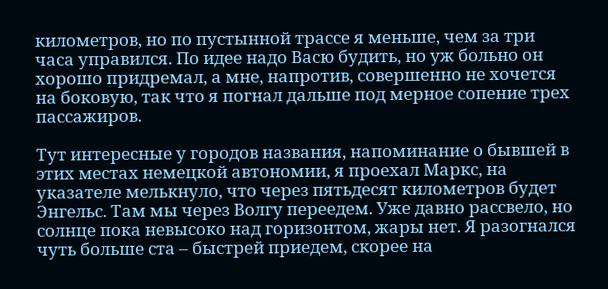километров, но по пустынной трассе я меньше, чем за три часа управился. По идее надо Васю будить, но уж больно он хорошо придремал, а мне, напротив, совершенно не хочется на боковую, так что я погнал дальше под мерное сопение трех пассажиров.

Тут интересные у городов названия, напоминание о бывшей в этих местах немецкой автономии, я проехал Маркс, на указателе мелькнуло, что через пятьдесят километров будет Энгельс. Там мы через Волгу переедем. Уже давно рассвело, но солнце пока невысоко над горизонтом, жары нет. Я разогнался чуть больше ста – быстрей приедем, скорее на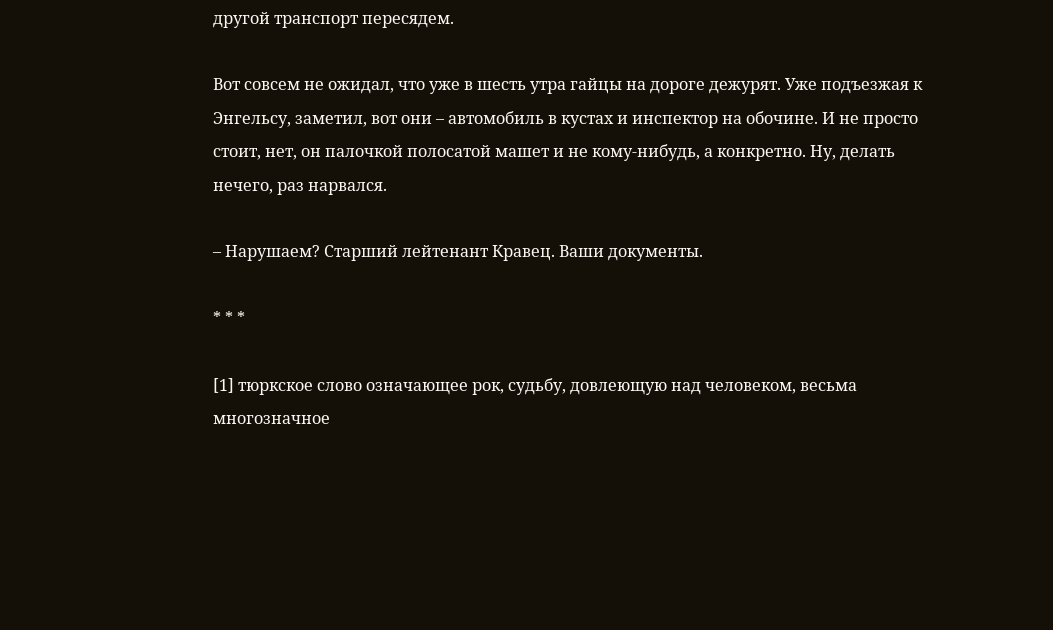другой транспорт пересядем.

Вот совсем не ожидал, что уже в шесть утра гайцы на дороге дежурят. Уже подъезжая к Энгельсу, заметил, вот они – автомобиль в кустах и инспектор на обочине. И не просто стоит, нет, он палочкой полосатой машет и не кому-нибудь, а конкретно. Ну, делать нечего, раз нарвался.

– Нарушаем? Старший лейтенант Кравец. Ваши документы.

* * *

[1] тюркское слово означающее рок, судьбу, довлеющую над человеком, весьма многозначное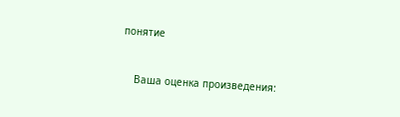понятие


    Ваша оценка произведения: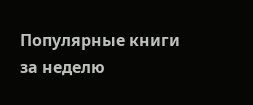Популярные книги за неделю